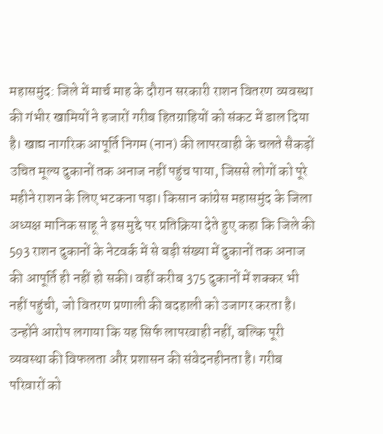महासमुंद: जिले में मार्च माह के दौरान सरकारी राशन वितरण व्यवस्था की गंभीर खामियों ने हजारों गरीब हितग्राहियों को संकट में डाल दिया है। खाद्य नागरिक आपूर्ति निगम (नान) की लापरवाही के चलते सैकड़ों उचित मूल्य दुकानों तक अनाज नहीं पहुंच पाया, जिससे लोगों को पूरे महीने राशन के लिए भटकना पड़ा। किसान कांग्रेस महासमुंद के जिला अध्यक्ष मानिक साहू ने इस मुद्दे पर प्रतिक्रिया देते हुए कहा कि जिले की 593 राशन दुकानों के नेटवर्क में से बड़ी संख्या में दुकानों तक अनाज की आपूर्ति ही नहीं हो सकी। वहीं करीब 375 दुकानों में शक्कर भी नहीं पहुंची, जो वितरण प्रणाली की बदहाली को उजागर करता है।
उन्होंने आरोप लगाया कि यह सिर्फ लापरवाही नहीं, बल्कि पूरी व्यवस्था की विफलता और प्रशासन की संवेदनहीनता है। गरीब परिवारों को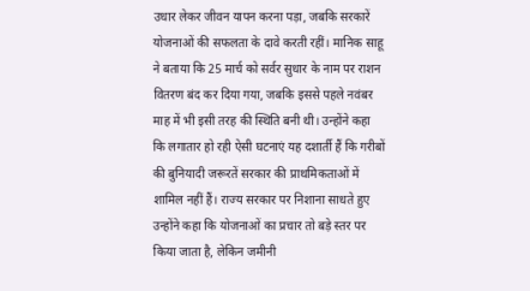उधार लेकर जीवन यापन करना पड़ा, जबकि सरकारें योजनाओं की सफलता के दावे करती रहीं। मानिक साहू ने बताया कि 25 मार्च को सर्वर सुधार के नाम पर राशन वितरण बंद कर दिया गया, जबकि इससे पहले नवंबर माह में भी इसी तरह की स्थिति बनी थी। उन्होंने कहा कि लगातार हो रही ऐसी घटनाएं यह दशार्ती हैं कि गरीबों की बुनियादी जरूरतें सरकार की प्राथमिकताओं में शामिल नहीं हैं। राज्य सरकार पर निशाना साधते हुए उन्होंने कहा कि योजनाओं का प्रचार तो बड़े स्तर पर किया जाता है, लेकिन जमीनी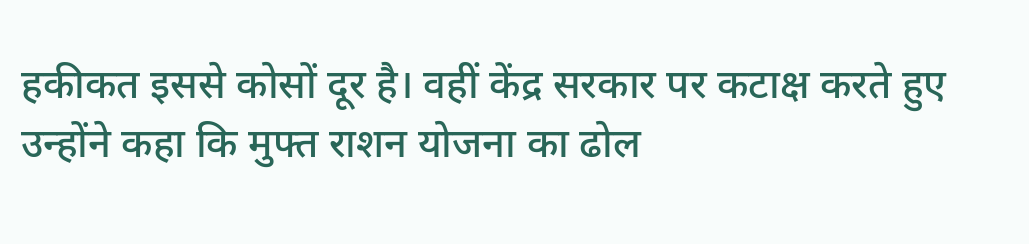हकीकत इससे कोसों दूर है। वहीं केंद्र सरकार पर कटाक्ष करते हुए उन्होंने कहा कि मुफ्त राशन योजना का ढोल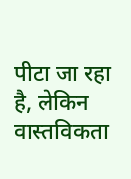पीटा जा रहा है, लेकिन वास्तविकता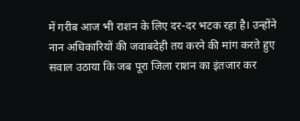में गरीब आज भी राशन के लिए दर-दर भटक रहा है। उन्होंने नान अधिकारियों की जवाबदेही तय करने की मांग करते हुए सवाल उठाया कि जब पूरा जिला राशन का इंतजार कर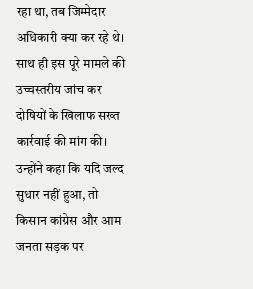रहा था, तब जिम्मेदार अधिकारी क्या कर रहे थे। साथ ही इस पूरे मामले की उच्चस्तरीय जांच कर दोषियों के खिलाफ सख्त कार्रवाई की मांग की। उन्होंने कहा कि यदि जल्द सुधार नहीं हुआ, तो किसान कांग्रेस और आम जनता सड़क पर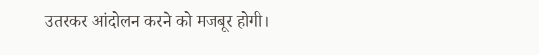उतरकर आंदोलन करने को मजबूर होगी।